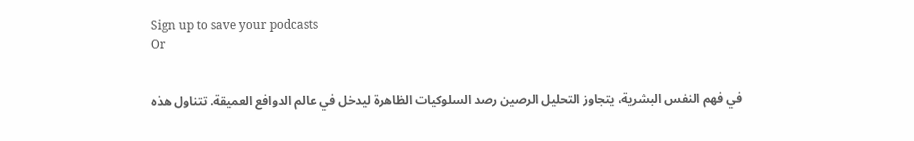Sign up to save your podcasts
Or


في فهم النفس البشرية، يتجاوز التحليل الرصين رصد السلوكيات الظاهرة ليدخل في عالم الدوافع العميقة. تتناول هذه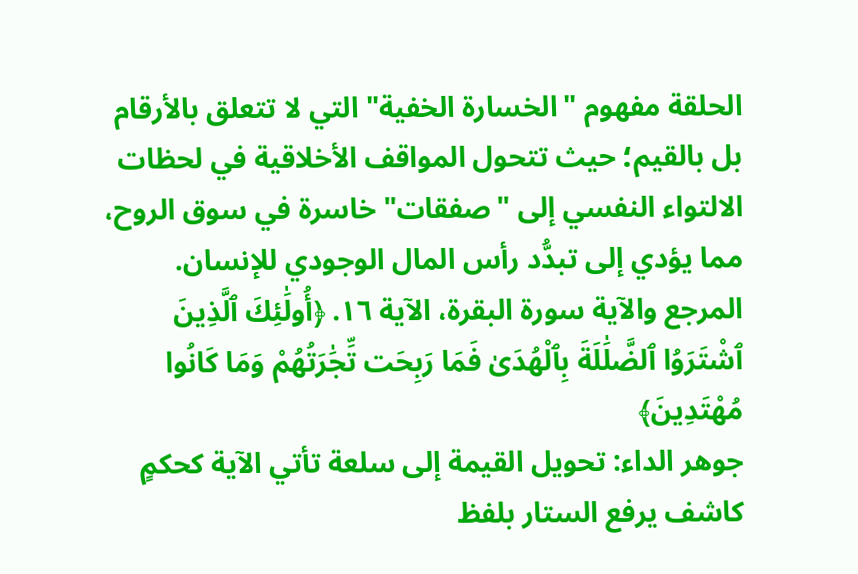الحلقة مفهوم "الخسارة الخفية" التي لا تتعلق بالأرقام بل بالقيم؛ حيث تتحول المواقف الأخلاقية في لحظات الالتواء النفسي إلى "صفقات" خاسرة في سوق الروح، مما يؤدي إلى تبدُّد رأس المال الوجودي للإنسان.
المرجع والآية سورة البقرة، الآية ١٦. ﴿أُولَٰئِكَ ٱلَّذِينَ ٱشْتَرَوُا ٱلضَّلَٰلَةَ بِٱلْهُدَىٰ فَمَا رَبِحَت تِّجَٰرَتُهُمْ وَمَا كَانُوا مُهْتَدِينَ﴾
جوهر الداء: تحويل القيمة إلى سلعة تأتي الآية كحكمٍ كاشف يرفع الستار بلفظ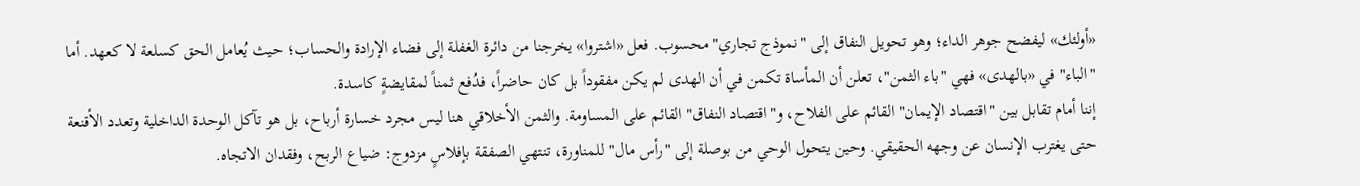«أولئك» ليفضح جوهر الداء؛ وهو تحويل النفاق إلى "نموذج تجاري" محسوب. فعل «اشتروا» يخرجنا من دائرة الغفلة إلى فضاء الإرادة والحساب؛ حيث يُعامل الحق كسلعة لا كعهد. أما "الباء" في «بالهدى» فهي "باء الثمن"، تعلن أن المأساة تكمن في أن الهدى لم يكن مفقوداً بل كان حاضراً، فدُفع ثمناً لمقايضةٍ كاسدة.
إننا أمام تقابل بين "اقتصاد الإيمان" القائم على الفلاح، و"اقتصاد النفاق" القائم على المساومة. والثمن الأخلاقي هنا ليس مجرد خسارة أرباح، بل هو تآكل الوحدة الداخلية وتعدد الأقنعة حتى يغترب الإنسان عن وجهه الحقيقي. وحين يتحول الوحي من بوصلة إلى "رأس مال" للمناورة، تنتهي الصفقة بإفلاسٍ مزدوج: ضياع الربح، وفقدان الاتجاه.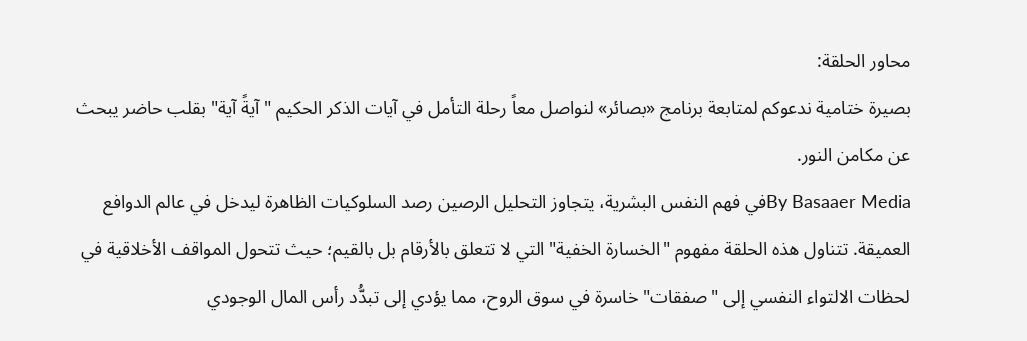محاور الحلقة:
بصيرة ختامية ندعوكم لمتابعة برنامج «بصائر» لنواصل معاً رحلة التأمل في آيات الذكر الحكيم "آيةً آية" بقلب حاضر يبحث عن مكامن النور.
By Basaaer Mediaفي فهم النفس البشرية، يتجاوز التحليل الرصين رصد السلوكيات الظاهرة ليدخل في عالم الدوافع العميقة. تتناول هذه الحلقة مفهوم "الخسارة الخفية" التي لا تتعلق بالأرقام بل بالقيم؛ حيث تتحول المواقف الأخلاقية في لحظات الالتواء النفسي إلى "صفقات" خاسرة في سوق الروح، مما يؤدي إلى تبدُّد رأس المال الوجودي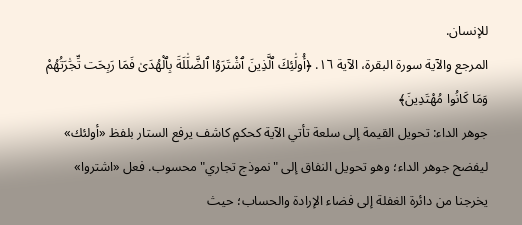للإنسان.
المرجع والآية سورة البقرة، الآية ١٦. ﴿أُولَٰئِكَ ٱلَّذِينَ ٱشْتَرَوُا ٱلضَّلَٰلَةَ بِٱلْهُدَىٰ فَمَا رَبِحَت تِّجَٰرَتُهُمْ وَمَا كَانُوا مُهْتَدِينَ﴾
جوهر الداء: تحويل القيمة إلى سلعة تأتي الآية كحكمٍ كاشف يرفع الستار بلفظ «أولئك» ليفضح جوهر الداء؛ وهو تحويل النفاق إلى "نموذج تجاري" محسوب. فعل «اشتروا» يخرجنا من دائرة الغفلة إلى فضاء الإرادة والحساب؛ حيث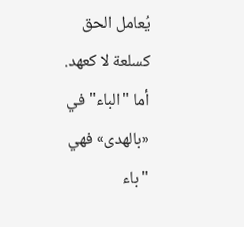يُعامل الحق كسلعة لا كعهد. أما "الباء" في «بالهدى» فهي "باء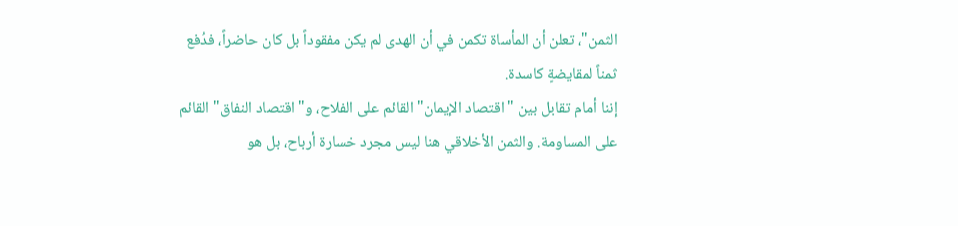الثمن"، تعلن أن المأساة تكمن في أن الهدى لم يكن مفقوداً بل كان حاضراً، فدُفع ثمناً لمقايضةٍ كاسدة.
إننا أمام تقابل بين "اقتصاد الإيمان" القائم على الفلاح، و"اقتصاد النفاق" القائم على المساومة. والثمن الأخلاقي هنا ليس مجرد خسارة أرباح، بل هو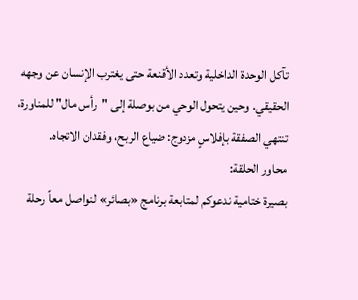تآكل الوحدة الداخلية وتعدد الأقنعة حتى يغترب الإنسان عن وجهه الحقيقي. وحين يتحول الوحي من بوصلة إلى "رأس مال" للمناورة، تنتهي الصفقة بإفلاسٍ مزدوج: ضياع الربح، وفقدان الاتجاه.
محاور الحلقة:
بصيرة ختامية ندعوكم لمتابعة برنامج «بصائر» لنواصل معاً رحلة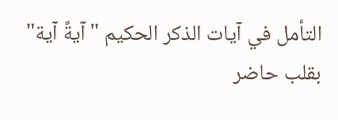التأمل في آيات الذكر الحكيم "آيةً آية" بقلب حاضر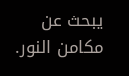يبحث عن مكامن النور.